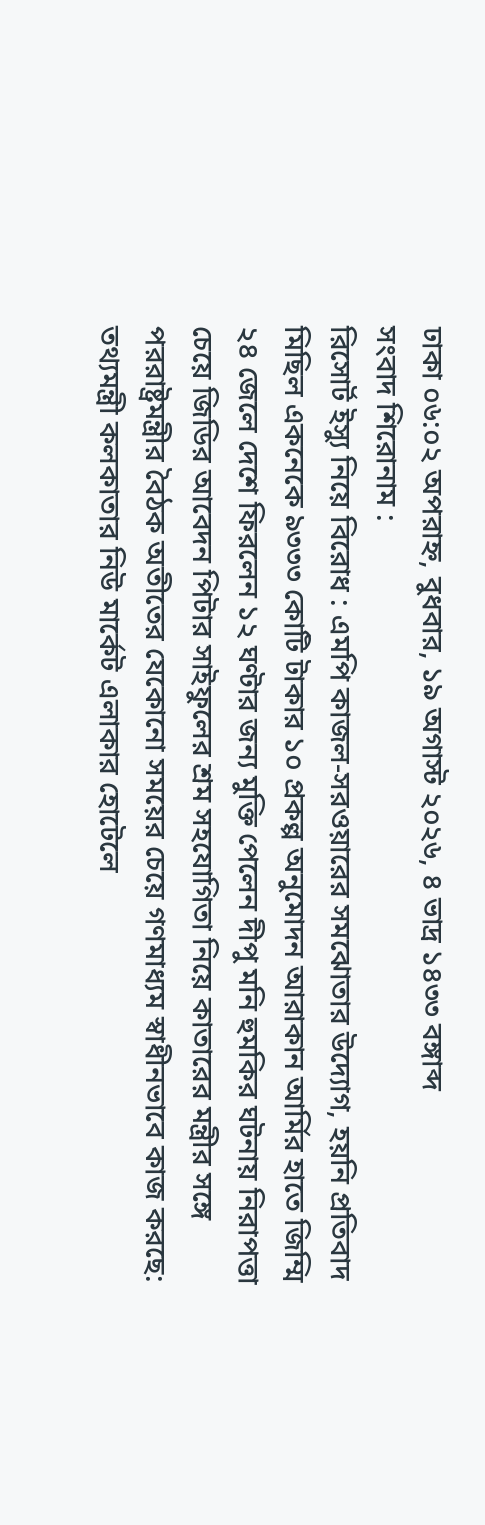ঢাকা ০৬:০২ অপরাহ্ন, বুধবার, ১৯ অগাস্ট ২০২৬, ৪ ভাদ্র ১৪৩৩ বঙ্গাব্দ
সংবাদ শিরোনাম :
রিসোর্ট ইস্যু নিয়ে বিরোধ : এমপি কাজল-সরওয়ারের সমঝোতার উদ্যোগ, হয়নি প্রতিবাদ মিছিল একনেকে ৯৩৩৩ কোটি টাকার ১০ প্রকল্প অনুমোদন আরাকান আর্মির হাতে জিম্মি ২৪ জেলে দেশে ফিরলেন ১২ ঘণ্টার জন্য মুক্তি পেলেন দীপু মনি হুমকির ঘটনায় নিরাপত্তা চেয়ে জিডির আবেদন পিটার সাইফুলের শ্রম সহযোগিতা নি‌য়ে কাতারের মন্ত্রীর সঙ্গে পররাষ্ট্রমন্ত্রীর বৈঠক অতীতের যেকোনো সময়ের চেয়ে গণমাধ্যম স্বাধীনভাবে কাজ করছে: তথ্যমন্ত্রী কলকাতার নিউ মার্কেট এলাকার হোটেলে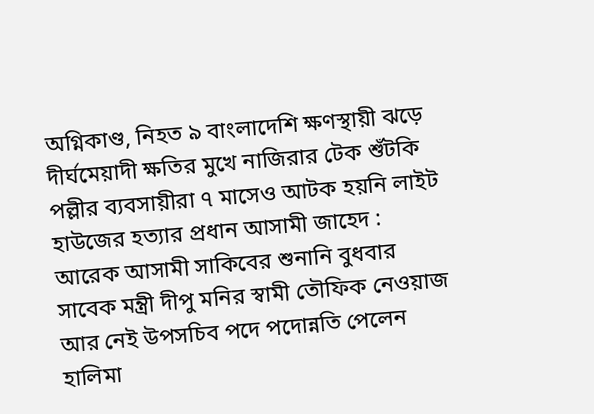অগ্নিকাণ্ড, নিহত ৯ বাংলাদেশি ক্ষণস্থায়ী ঝড়ে দীর্ঘমেয়াদী ক্ষতির মুখে নাজিরার টেক শুঁটকি পল্লীর ব্যবসায়ীরা ৭ মাসেও আটক হয়নি লাইট হাউজের হত্যার প্রধান আসামী জাহেদ : আরেক আসামী সাকিবের শুনানি বুধবার সাবেক মন্ত্রী দীপু মনির স্বামী তৌফিক নেওয়াজ আর নেই উপসচিব পদে পদোন্নতি পেলেন হালিমা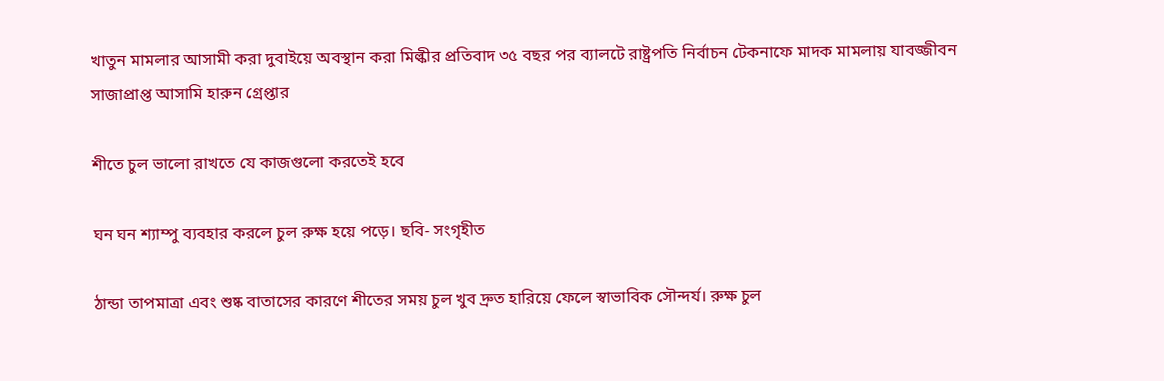খাতুন মামলার আসামী করা দুবাইয়ে অবস্থান করা মিল্কীর প্রতিবাদ ৩৫ বছর পর ব্যালটে রাষ্ট্রপতি নির্বাচন টেকনাফে মাদক মামলায় যাবজ্জীবন সাজাপ্রাপ্ত আসামি হারুন গ্রেপ্তার

শীতে চুল ভালো রাখতে যে কাজগুলো করতেই হবে

ঘন ঘন শ্যাম্পু ব্যবহার করলে চুল রুক্ষ হয়ে পড়ে। ছবি- সংগৃহীত

ঠান্ডা তাপমাত্রা এবং শুষ্ক বাতাসের কারণে শীতের সময় চুল খুব দ্রুত হারিয়ে ফেলে স্বাভাবিক সৌন্দর্য। রুক্ষ চুল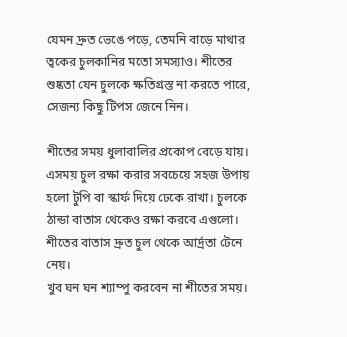যেমন দ্রুত ভেঙে পড়ে, তেমনি বাড়ে মাথার ত্বকের চুলকানির মতো সমস্যাও। শীতের শুষ্কতা যেন চুলকে ক্ষতিগ্রস্ত না করতে পারে, সেজন্য কিছু টিপস জেনে নিন।

শীতের সময় ধুলাবালির প্রকোপ বেড়ে যায়। এসময় চুল রক্ষা করার সবচেয়ে সহজ উপায় হলো টুপি বা স্কার্ফ দিয়ে ঢেকে রাখা। চুলকে ঠান্ডা বাতাস থেকেও রক্ষা করবে এগুলো। শীতের বাতাস দ্রুত চুল থেকে আর্দ্রতা টেনে নেয়।
খুব ঘন ঘন শ্যাম্পু করবেন না শীতের সময়।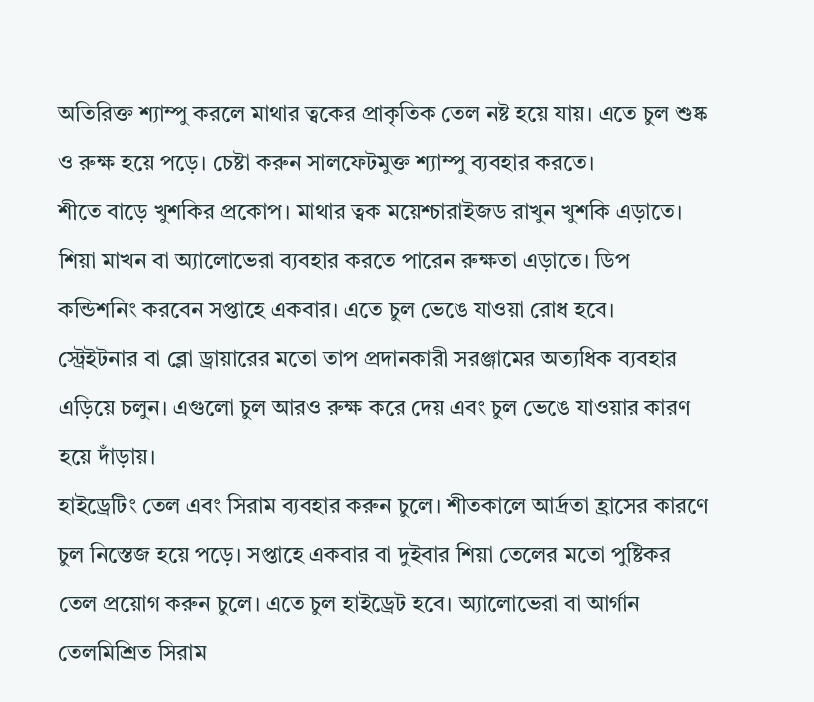অতিরিক্ত শ্যাম্পু করলে মাথার ত্বকের প্রাকৃতিক তেল নষ্ট হয়ে যায়। এতে চুল শুষ্ক ও রুক্ষ হয়ে পড়ে। চেষ্টা করুন সালফেটমুক্ত শ্যাম্পু ব্যবহার করতে।
শীতে বাড়ে খুশকির প্রকোপ। মাথার ত্বক ময়েশ্চারাইজড রাখুন খুশকি এড়াতে। শিয়া মাখন বা অ্যালোভেরা ব্যবহার করতে পারেন রুক্ষতা এড়াতে। ডিপ কন্ডিশনিং করবেন সপ্তাহে একবার। এতে চুল ভেঙে যাওয়া রোধ হবে।
স্ট্রেইটনার বা ব্লো ড্রায়ারের মতো তাপ প্রদানকারী সরঞ্জামের অত্যধিক ব্যবহার এড়িয়ে চলুন। এগুলো চুল আরও রুক্ষ করে দেয় এবং চুল ভেঙে যাওয়ার কারণ হয়ে দাঁড়ায়।
হাইড্রেটিং তেল এবং সিরাম ব্যবহার করুন চুলে। শীতকালে আর্দ্রতা হ্রাসের কারণে চুল নিস্তেজ হয়ে পড়ে। সপ্তাহে একবার বা দুইবার শিয়া তেলের মতো পুষ্টিকর তেল প্রয়োগ করুন চুলে। এতে চুল হাইড্রেট হবে। অ্যালোভেরা বা আর্গান তেলমিশ্রিত সিরাম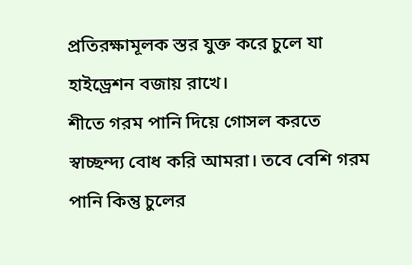প্রতিরক্ষামূলক স্তর যুক্ত করে চুলে যা হাইড্রেশন বজায় রাখে।
শীতে গরম পানি দিয়ে গোসল করতে স্বাচ্ছন্দ্য বোধ করি আমরা। তবে বেশি গরম পানি কিন্তু চুলের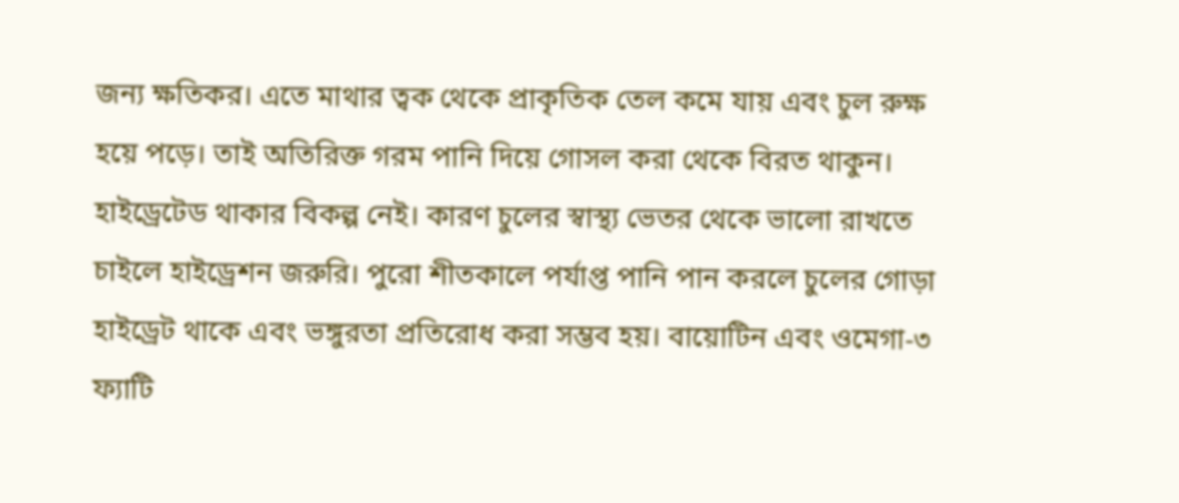জন্য ক্ষতিকর। এতে মাথার ত্বক থেকে প্রাকৃতিক তেল কমে যায় এবং চুল রুক্ষ হয়ে পড়ে। তাই অতিরিক্ত গরম পানি দিয়ে গোসল করা থেকে বিরত থাকুন।
হাইড্রেটেড থাকার বিকল্প নেই। কারণ চুলের স্বাস্থ্য ভেতর থেকে ভালো রাখতে চাইলে হাইড্রেশন জরুরি। পুরো শীতকালে পর্যাপ্ত পানি পান করলে চুলের গোড়া হাইড্রেট থাকে এবং ভঙ্গুরতা প্রতিরোধ করা সম্ভব হয়। বায়োটিন এবং ওমেগা-৩ ফ্যাটি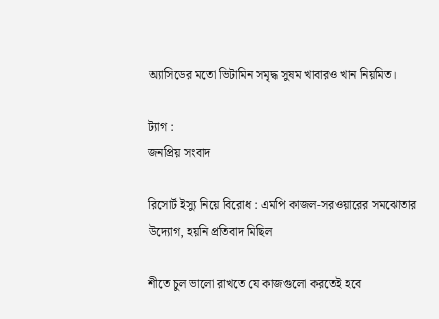অ্যাসিডের মতো ভিটামিন সমৃদ্ধ সুষম খাবারও খান নিয়মিত।

ট্যাগ :
জনপ্রিয় সংবাদ

রিসোর্ট ইস্যু নিয়ে বিরোধ : এমপি কাজল-সরওয়ারের সমঝোতার উদ্যোগ, হয়নি প্রতিবাদ মিছিল

শীতে চুল ভালো রাখতে যে কাজগুলো করতেই হবে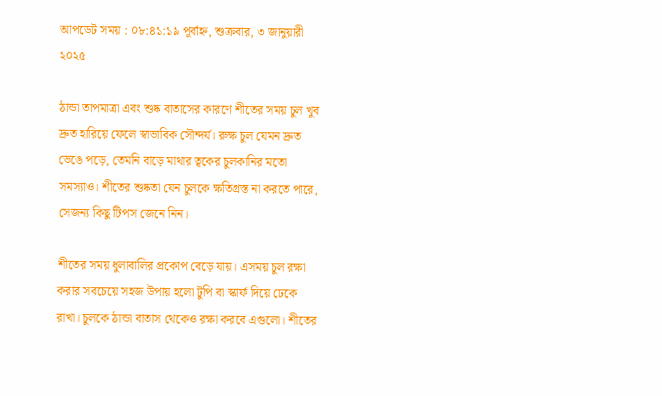আপডেট সময় : ০৮:৪১:১৯ পূর্বাহ্ন, শুক্রবার, ৩ জানুয়ারী ২০২৫

ঠান্ডা তাপমাত্রা এবং শুষ্ক বাতাসের কারণে শীতের সময় চুল খুব দ্রুত হারিয়ে ফেলে স্বাভাবিক সৌন্দর্য। রুক্ষ চুল যেমন দ্রুত ভেঙে পড়ে, তেমনি বাড়ে মাথার ত্বকের চুলকানির মতো সমস্যাও। শীতের শুষ্কতা যেন চুলকে ক্ষতিগ্রস্ত না করতে পারে, সেজন্য কিছু টিপস জেনে নিন।

শীতের সময় ধুলাবালির প্রকোপ বেড়ে যায়। এসময় চুল রক্ষা করার সবচেয়ে সহজ উপায় হলো টুপি বা স্কার্ফ দিয়ে ঢেকে রাখা। চুলকে ঠান্ডা বাতাস থেকেও রক্ষা করবে এগুলো। শীতের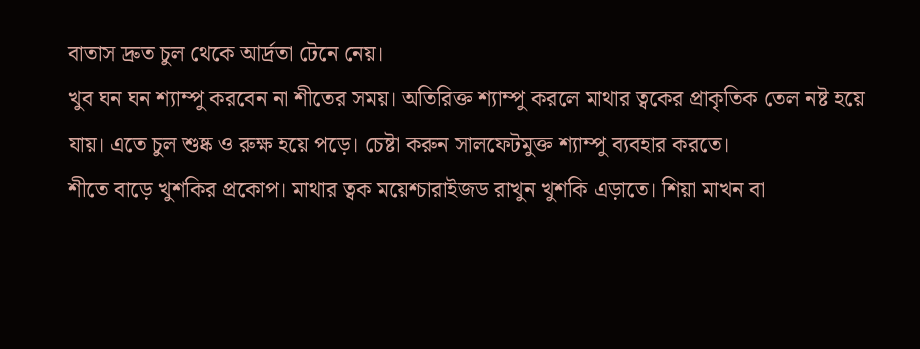বাতাস দ্রুত চুল থেকে আর্দ্রতা টেনে নেয়।
খুব ঘন ঘন শ্যাম্পু করবেন না শীতের সময়। অতিরিক্ত শ্যাম্পু করলে মাথার ত্বকের প্রাকৃতিক তেল নষ্ট হয়ে যায়। এতে চুল শুষ্ক ও রুক্ষ হয়ে পড়ে। চেষ্টা করুন সালফেটমুক্ত শ্যাম্পু ব্যবহার করতে।
শীতে বাড়ে খুশকির প্রকোপ। মাথার ত্বক ময়েশ্চারাইজড রাখুন খুশকি এড়াতে। শিয়া মাখন বা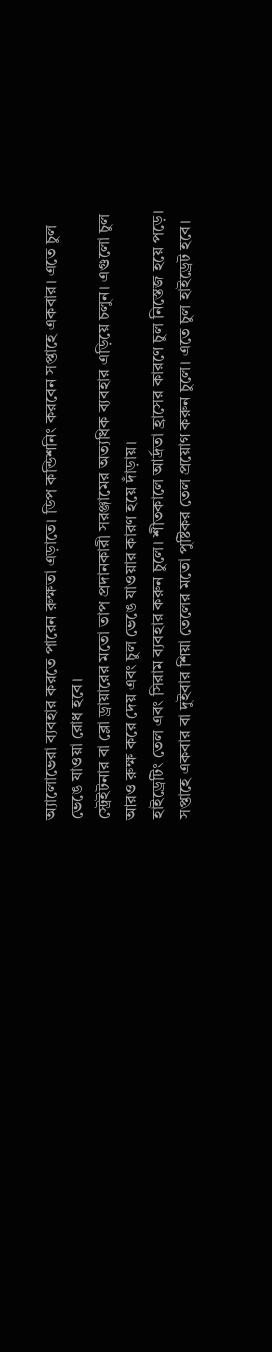অ্যালোভেরা ব্যবহার করতে পারেন রুক্ষতা এড়াতে। ডিপ কন্ডিশনিং করবেন সপ্তাহে একবার। এতে চুল ভেঙে যাওয়া রোধ হবে।
স্ট্রেইটনার বা ব্লো ড্রায়ারের মতো তাপ প্রদানকারী সরঞ্জামের অত্যধিক ব্যবহার এড়িয়ে চলুন। এগুলো চুল আরও রুক্ষ করে দেয় এবং চুল ভেঙে যাওয়ার কারণ হয়ে দাঁড়ায়।
হাইড্রেটিং তেল এবং সিরাম ব্যবহার করুন চুলে। শীতকালে আর্দ্রতা হ্রাসের কারণে চুল নিস্তেজ হয়ে পড়ে। সপ্তাহে একবার বা দুইবার শিয়া তেলের মতো পুষ্টিকর তেল প্রয়োগ করুন চুলে। এতে চুল হাইড্রেট হবে।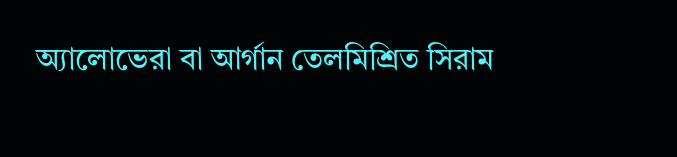অ্যালোভেরা বা আর্গান তেলমিশ্রিত সিরাম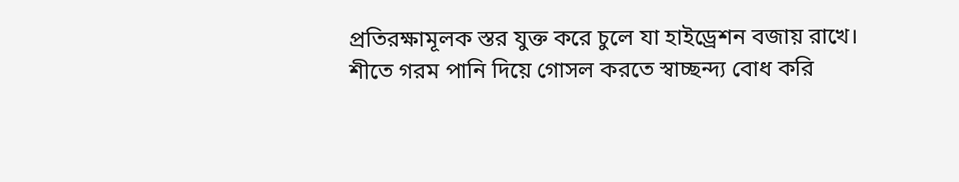প্রতিরক্ষামূলক স্তর যুক্ত করে চুলে যা হাইড্রেশন বজায় রাখে।
শীতে গরম পানি দিয়ে গোসল করতে স্বাচ্ছন্দ্য বোধ করি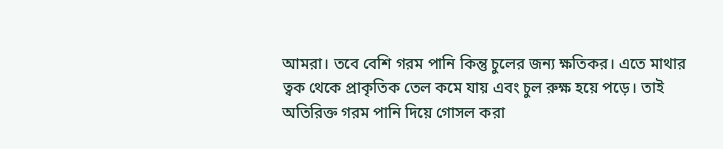আমরা। তবে বেশি গরম পানি কিন্তু চুলের জন্য ক্ষতিকর। এতে মাথার ত্বক থেকে প্রাকৃতিক তেল কমে যায় এবং চুল রুক্ষ হয়ে পড়ে। তাই অতিরিক্ত গরম পানি দিয়ে গোসল করা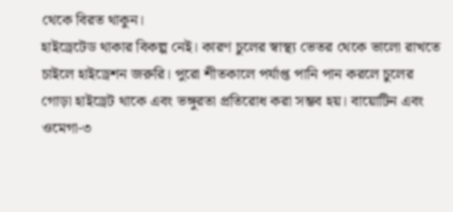থেকে বিরত থাকুন।
হাইড্রেটেড থাকার বিকল্প নেই। কারণ চুলের স্বাস্থ্য ভেতর থেকে ভালো রাখতে চাইলে হাইড্রেশন জরুরি। পুরো শীতকালে পর্যাপ্ত পানি পান করলে চুলের গোড়া হাইড্রেট থাকে এবং ভঙ্গুরতা প্রতিরোধ করা সম্ভব হয়। বায়োটিন এবং ওমেগা-৩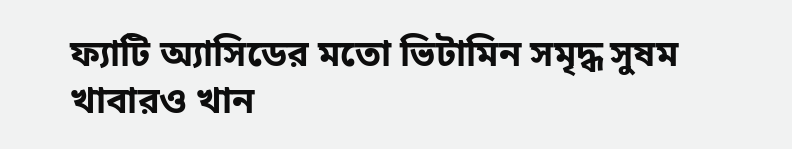ফ্যাটি অ্যাসিডের মতো ভিটামিন সমৃদ্ধ সুষম খাবারও খান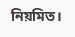নিয়মিত।